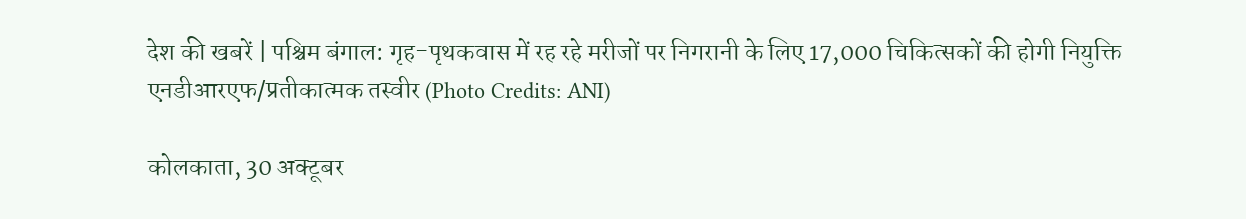देश की खबरें | पश्चिम बंगाल: गृह-पृथकवास में रह रहे मरीजों पर निगरानी के लिए 17,000 चिकित्सकों की होगी नियुक्ति
एनडीआरएफ/प्रतीकात्मक तस्वीर (Photo Credits: ANI)

कोलकाता, 30 अक्टूबर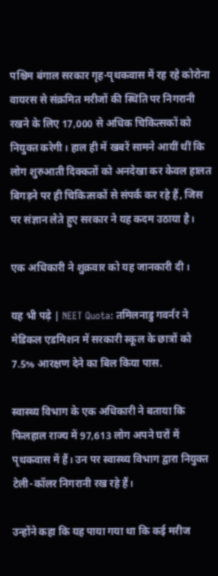पश्चिम बंगाल सरकार गृह-पृथकवास में रह रहे कोरोना वायरस से संक्रमित मरीजों की स्थिति पर निगरानी रखने के लिए 17,000 से अधिक चिकित्सकों को नियुक्त करेगी। हाल ही में खबरें सामने आयीं थीं कि लोग शुरुआती दिक्कतों को अनदेखा कर केवल हालत बिगड़ने पर ही चिकित्सकों से संपर्क कर रहे हैं, जिस पर संज्ञान लेते हुए सरकार ने यह कदम उठाया है।

एक अधिकारी ने शुक्रवार को यह जानकारी दी।

यह भी पढ़े | NEET Quota: तमिलनाडु गवर्नर ने मेडिकल एडमिशन में सरकारी स्कूल के छात्रों को 7.5% आरक्षण देने का बिल किया पास.

स्वास्थ्य विभाग के एक अधिकारी ने बताया कि फिलहाल राज्य में 97,613 लोग अपने घरों में पृथकवास में हैं। उन पर स्वास्थ्य विभाग द्वारा नियुक्त टेली-कॉलर निगरानी रख रहे हैं।

उन्होंने कहा कि यह पाया गया था कि कई मरीज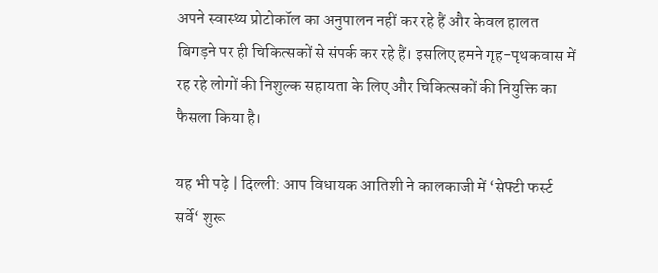अपने स्वास्थ्य प्रोटोकॉल का अनुपालन नहीं कर रहे हैं और केवल हालत बिगड़ने पर ही चिकित्सकों से संपर्क कर रहे हैं। इसलिए हमने गृह-पृथकवास में रह रहे लोगों की निशुल्क सहायता के लिए और चिकित्सकों की नियुक्ति का फैसला किया है।

यह भी पढ़े | दिल्ली: आप विधायक आतिशी ने कालकाजी में ‘सेफ्टी फर्स्ट सर्वे‘ शुरू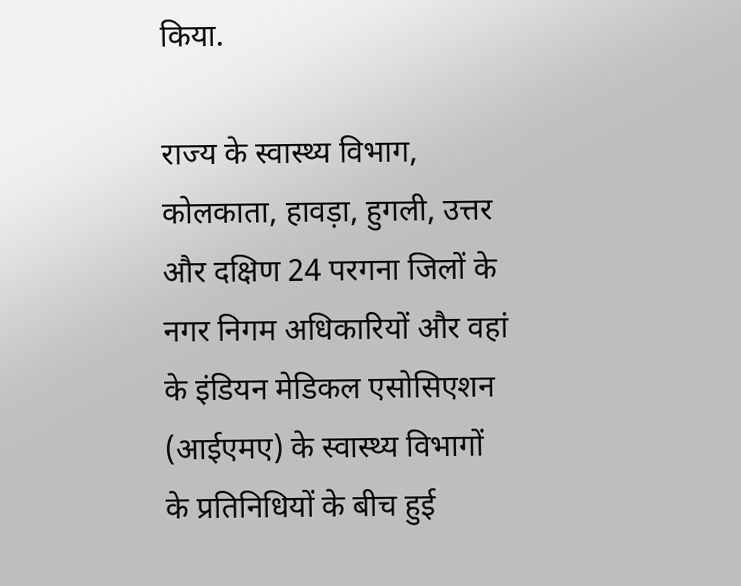किया.

राज्य के स्वास्थ्य विभाग, कोलकाता, हावड़ा, हुगली, उत्तर और दक्षिण 24 परगना जिलों के नगर निगम अधिकारियों और वहां के इंडियन मेडिकल एसोसिएशन (आईएमए) के स्वास्थ्य विभागों के प्रतिनिधियों के बीच हुई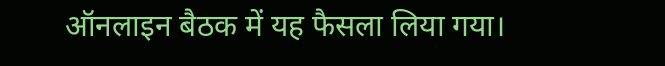ऑनलाइन बैठक में यह फैसला लिया गया।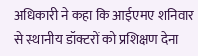अधिकारी ने कहा कि आईएमए शनिवार से स्थानीय डॉक्टरों को प्रशिक्षण देना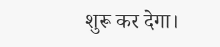शुरू कर देगा।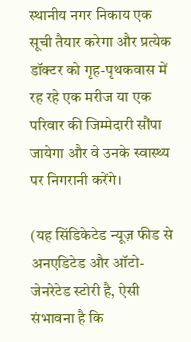स्थानीय नगर निकाय एक सूची तैयार करेगा और प्रत्येक डॉक्टर को गृह-पृथकवास में रह रहे एक मरीज या एक परिवार की जिम्मेदारी सौंपा जायेगा और वे उनके स्वास्थ्य पर निगरानी करेंगे।

(यह सिंडिकेटेड न्यूज़ फीड से अनएडिटेड और ऑटो-जेनरेटेड स्टोरी है, ऐसी संभावना है कि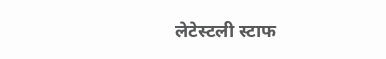लेटेस्टली स्टाफ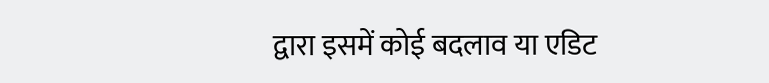द्वारा इसमें कोई बदलाव या एडिट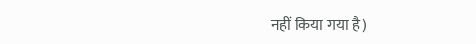नहीं किया गया है)